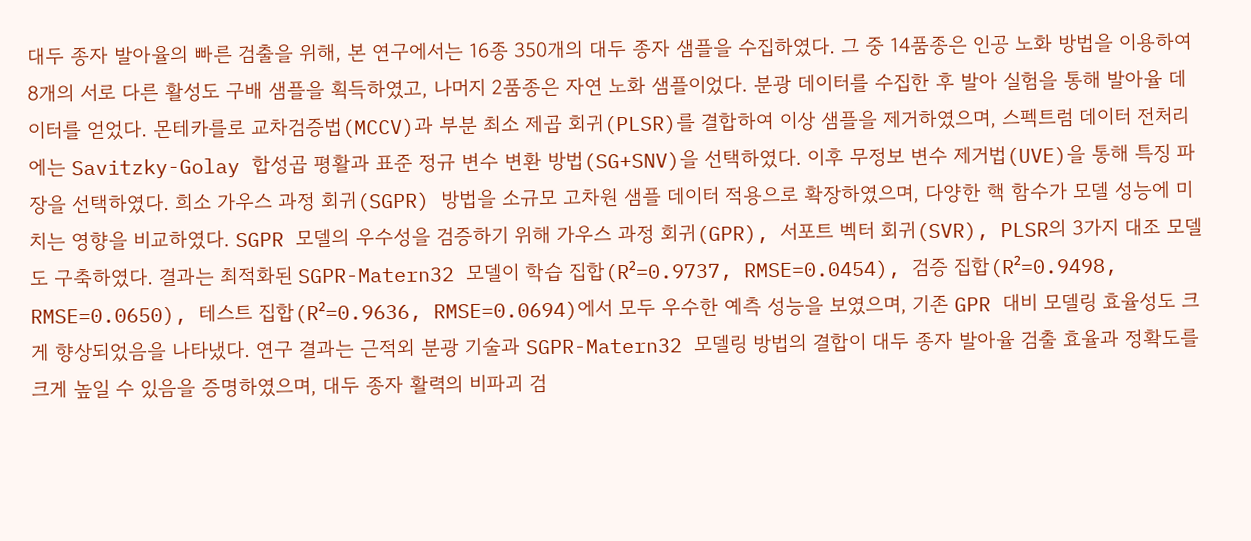대두 종자 발아율의 빠른 검출을 위해, 본 연구에서는 16종 350개의 대두 종자 샘플을 수집하였다. 그 중 14품종은 인공 노화 방법을 이용하여 8개의 서로 다른 활성도 구배 샘플을 획득하였고, 나머지 2품종은 자연 노화 샘플이었다. 분광 데이터를 수집한 후 발아 실험을 통해 발아율 데이터를 얻었다. 몬테카를로 교차검증법(MCCV)과 부분 최소 제곱 회귀(PLSR)를 결합하여 이상 샘플을 제거하였으며, 스펙트럼 데이터 전처리에는 Savitzky-Golay 합성곱 평활과 표준 정규 변수 변환 방법(SG+SNV)을 선택하였다. 이후 무정보 변수 제거법(UVE)을 통해 특징 파장을 선택하였다. 희소 가우스 과정 회귀(SGPR) 방법을 소규모 고차원 샘플 데이터 적용으로 확장하였으며, 다양한 핵 함수가 모델 성능에 미치는 영향을 비교하였다. SGPR 모델의 우수성을 검증하기 위해 가우스 과정 회귀(GPR), 서포트 벡터 회귀(SVR), PLSR의 3가지 대조 모델도 구축하였다. 결과는 최적화된 SGPR-Matern32 모델이 학습 집합(R²=0.9737, RMSE=0.0454), 검증 집합(R²=0.9498, RMSE=0.0650), 테스트 집합(R²=0.9636, RMSE=0.0694)에서 모두 우수한 예측 성능을 보였으며, 기존 GPR 대비 모델링 효율성도 크게 향상되었음을 나타냈다. 연구 결과는 근적외 분광 기술과 SGPR-Matern32 모델링 방법의 결합이 대두 종자 발아율 검출 효율과 정확도를 크게 높일 수 있음을 증명하였으며, 대두 종자 활력의 비파괴 검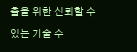출을 위한 신뢰할 수 있는 기술 수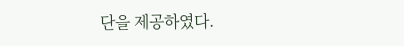단을 제공하였다.